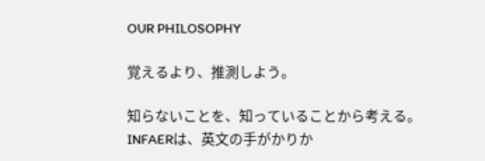OUR PHILOSOPHY

覚えるより、推測しよう。

知らないことを、知っていることから考える。INFAERは、英文の手がかりか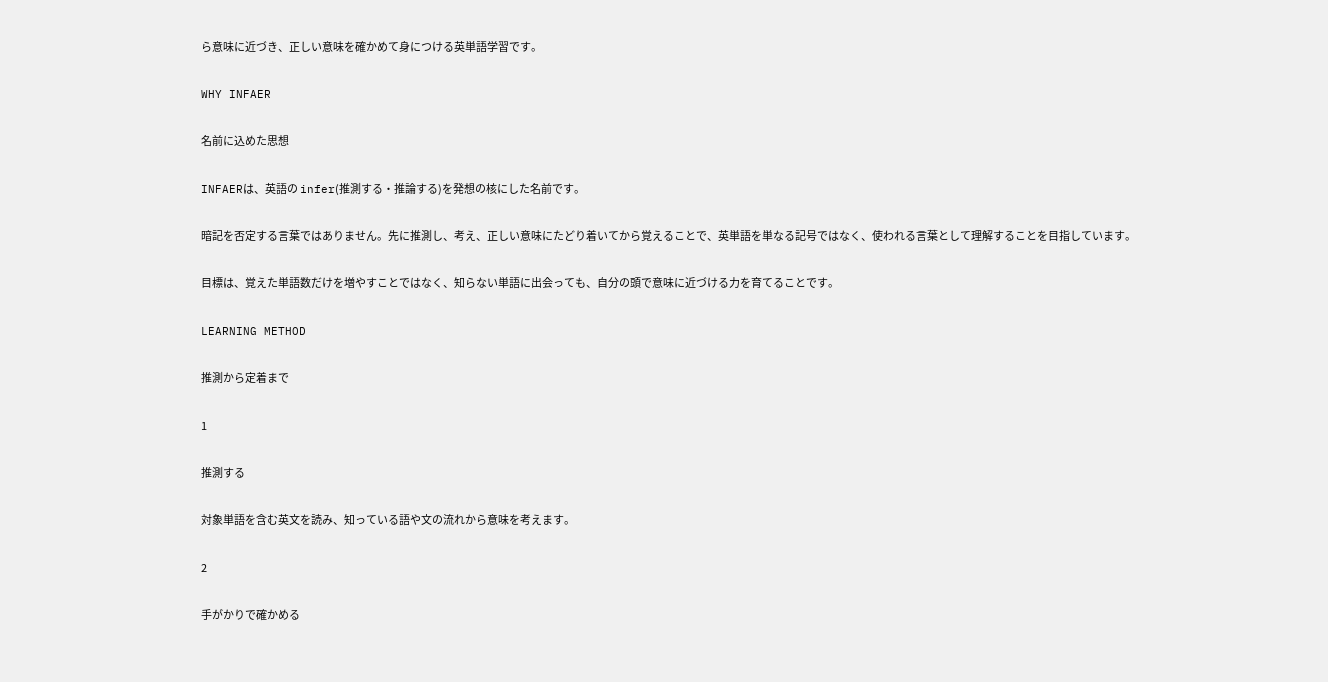ら意味に近づき、正しい意味を確かめて身につける英単語学習です。

WHY INFAER

名前に込めた思想

INFAERは、英語の infer(推測する・推論する)を発想の核にした名前です。

暗記を否定する言葉ではありません。先に推測し、考え、正しい意味にたどり着いてから覚えることで、英単語を単なる記号ではなく、使われる言葉として理解することを目指しています。

目標は、覚えた単語数だけを増やすことではなく、知らない単語に出会っても、自分の頭で意味に近づける力を育てることです。

LEARNING METHOD

推測から定着まで

1

推測する

対象単語を含む英文を読み、知っている語や文の流れから意味を考えます。

2

手がかりで確かめる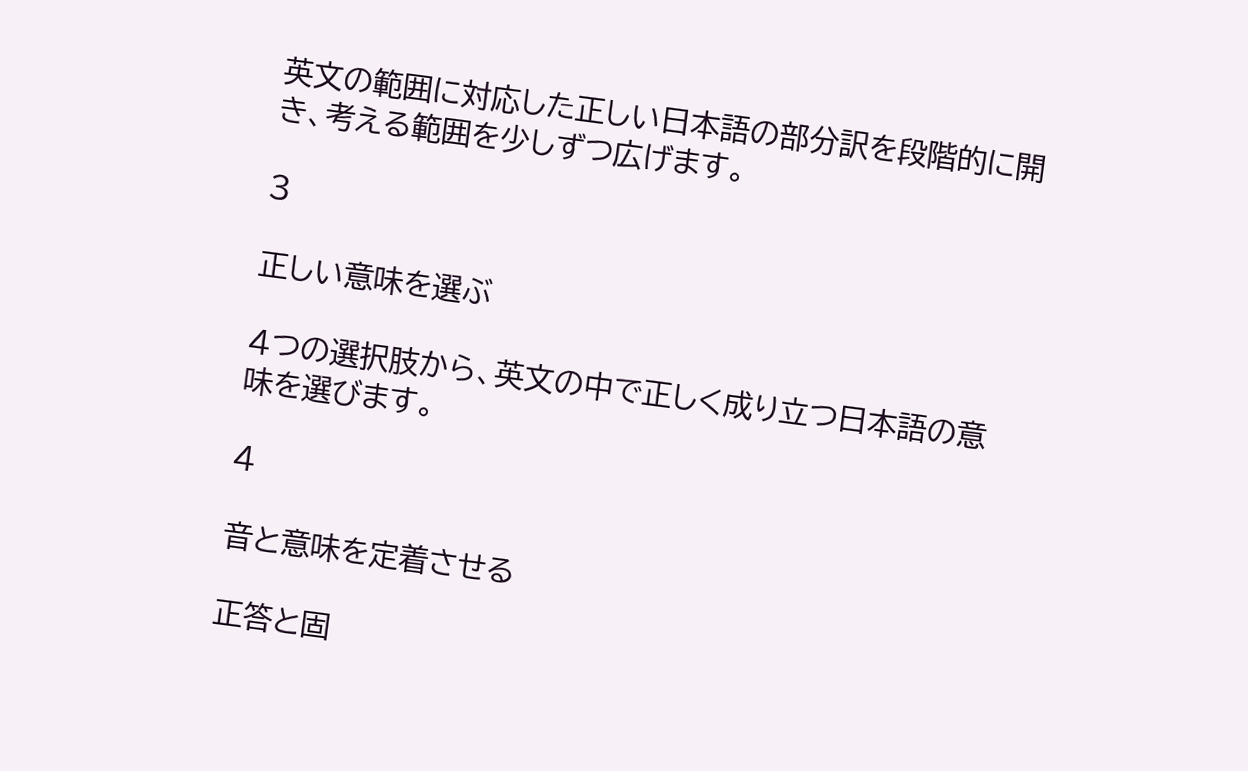英文の範囲に対応した正しい日本語の部分訳を段階的に開き、考える範囲を少しずつ広げます。

3

正しい意味を選ぶ

4つの選択肢から、英文の中で正しく成り立つ日本語の意味を選びます。

4

音と意味を定着させる

正答と固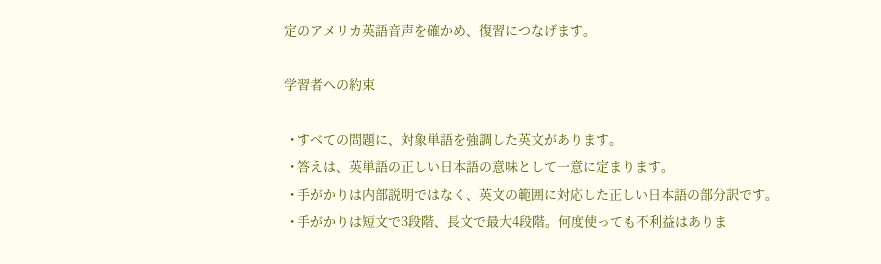定のアメリカ英語音声を確かめ、復習につなげます。

学習者への約束

  • すべての問題に、対象単語を強調した英文があります。
  • 答えは、英単語の正しい日本語の意味として一意に定まります。
  • 手がかりは内部説明ではなく、英文の範囲に対応した正しい日本語の部分訳です。
  • 手がかりは短文で3段階、長文で最大4段階。何度使っても不利益はありま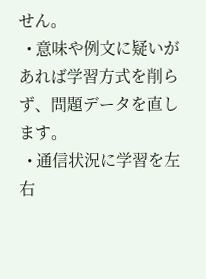せん。
  • 意味や例文に疑いがあれば学習方式を削らず、問題データを直します。
  • 通信状況に学習を左右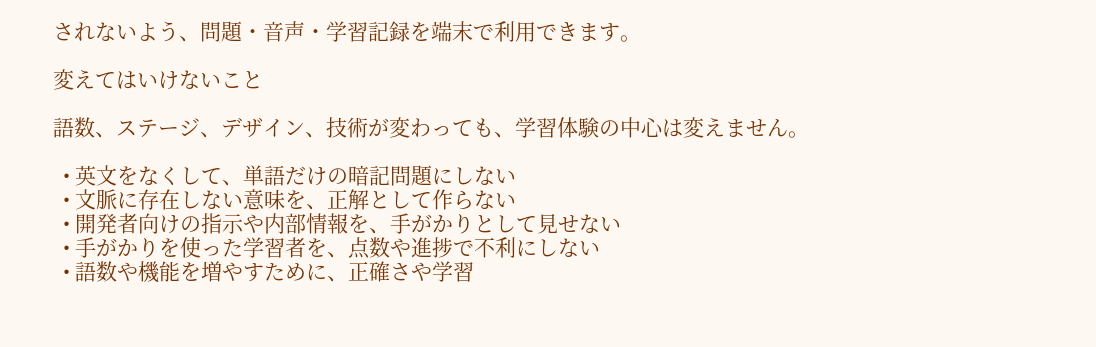されないよう、問題・音声・学習記録を端末で利用できます。

変えてはいけないこと

語数、ステージ、デザイン、技術が変わっても、学習体験の中心は変えません。

  • 英文をなくして、単語だけの暗記問題にしない
  • 文脈に存在しない意味を、正解として作らない
  • 開発者向けの指示や内部情報を、手がかりとして見せない
  • 手がかりを使った学習者を、点数や進捗で不利にしない
  • 語数や機能を増やすために、正確さや学習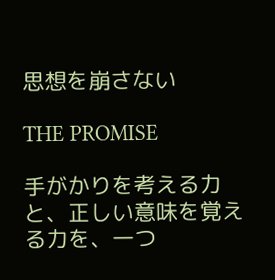思想を崩さない

THE PROMISE

手がかりを考える力と、正しい意味を覚える力を、一つ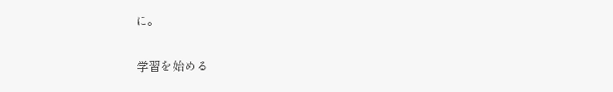に。

学習を始める